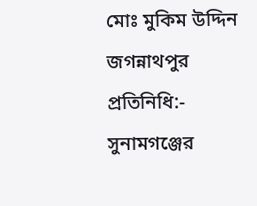মোঃ মুকিম উদ্দিন জগন্নাথপুর প্রতিনিধি:-
সুনামগঞ্জের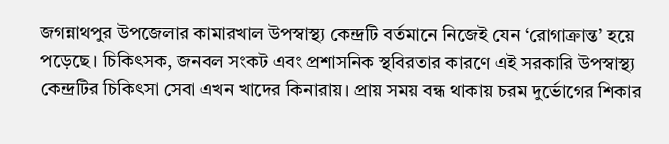জগন্নাথপুর উপজেলার কামারখাল উপস্বাস্থ্য কেন্দ্রটি বর্তমানে নিজেই যেন ‘রোগাক্রান্ত’ হয়ে পড়েছে। চিকিৎসক, জনবল সংকট এবং প্রশাসনিক স্থবিরতার কারণে এই সরকারি উপস্বাস্থ্য কেন্দ্রটির চিকিৎসা সেবা এখন খাদের কিনারায়। প্রায় সময় বন্ধ থাকায় চরম দুর্ভোগের শিকার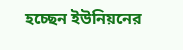হচ্ছেন ইউনিয়নের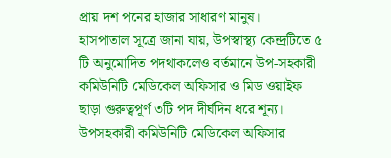প্রায় দশ পনের হাজার সাধারণ মানুষ।
হাসপাতাল সূত্রে জানা যায়, উপস্বাস্থ্য কেন্দ্রটিতে ৫ টি অনুমোদিত পদথাকলেও বর্তমানে উপ-সহকারী কমিউনিটি মেডিকেল অফিসার ও মিড ওয়াইফ ছাড়া গুরুত্বপূর্ণ ৩টি পদ দীর্ঘদিন ধরে শূন্য। উপসহকারী কমিউনিটি মেডিকেল অফিসার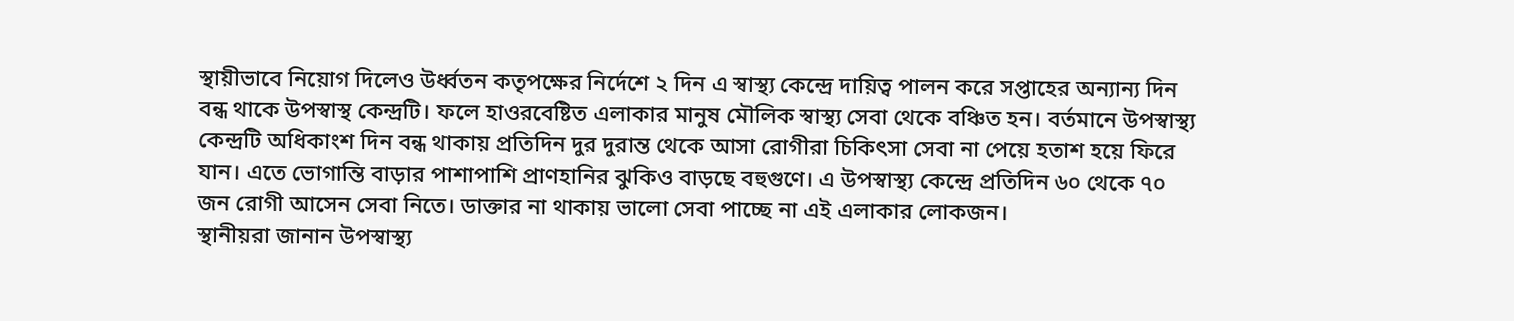স্থায়ীভাবে নিয়োগ দিলেও উর্ধ্বতন কতৃপক্ষের নির্দেশে ২ দিন এ স্বাস্থ্য কেন্দ্রে দায়িত্ব পালন করে সপ্তাহের অন্যান্য দিন বন্ধ থাকে উপস্বাস্থ কেন্দ্রটি। ফলে হাওরবেষ্টিত এলাকার মানুষ মৌলিক স্বাস্থ্য সেবা থেকে বঞ্চিত হন। বর্তমানে উপস্বাস্থ্য কেন্দ্রটি অধিকাংশ দিন বন্ধ থাকায় প্রতিদিন দুর দুরান্ত থেকে আসা রোগীরা চিকিৎসা সেবা না পেয়ে হতাশ হয়ে ফিরে যান। এতে ভোগান্তি বাড়ার পাশাপাশি প্রাণহানির ঝুকিও বাড়ছে বহুগুণে। এ উপস্বাস্থ্য কেন্দ্রে প্রতিদিন ৬০ থেকে ৭০ জন রোগী আসেন সেবা নিতে। ডাক্তার না থাকায় ভালো সেবা পাচ্ছে না এই এলাকার লোকজন।
স্থানীয়রা জানান উপস্বাস্থ্য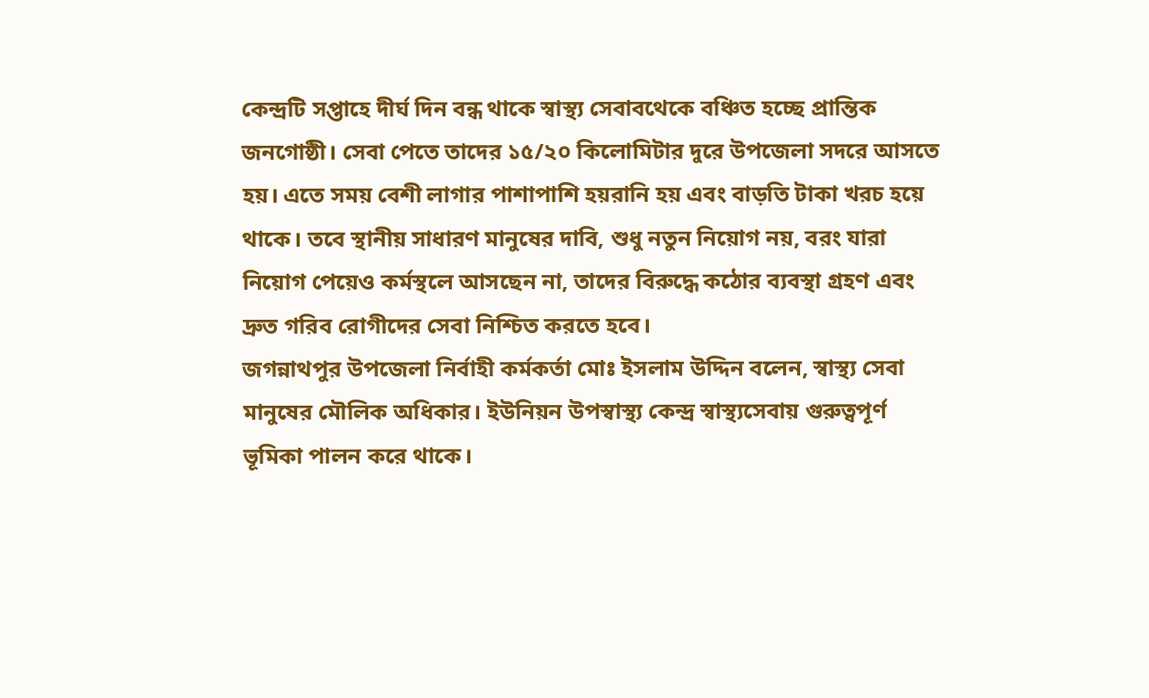কেন্দ্রটি সপ্তাহে দীর্ঘ দিন বন্ধ থাকে স্বাস্থ্য সেবাবথেকে বঞ্চিত হচ্ছে প্রান্তিক জনগোষ্ঠী। সেবা পেতে তাদের ১৫/২০ কিলোমিটার দুরে উপজেলা সদরে আসতে হয়। এতে সময় বেশী লাগার পাশাপাশি হয়রানি হয় এবং বাড়তি টাকা খরচ হয়ে থাকে। তবে স্থানীয় সাধারণ মানুষের দাবি, শুধু নতুন নিয়োগ নয়, বরং যারা নিয়োগ পেয়েও কর্মস্থলে আসছেন না, তাদের বিরুদ্ধে কঠোর ব্যবস্থা গ্রহণ এবং দ্রুত গরিব রোগীদের সেবা নিশ্চিত করতে হবে।
জগন্নাথপুর উপজেলা নির্বাহী কর্মকর্তা মোঃ ইসলাম উদ্দিন বলেন, স্বাস্থ্য সেবা মানুষের মৌলিক অধিকার। ইউনিয়ন উপস্বাস্থ্য কেন্দ্র স্বাস্থ্যসেবায় গুরুত্বপূর্ণ ভূমিকা পালন করে থাকে।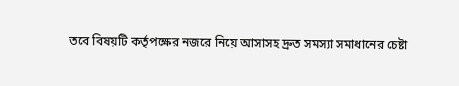তবে বিষয়টি কর্তৃপক্ষের নজরে নিয়ে আসাসহ দ্রুত সমস্যা সমাধানের চেষ্টা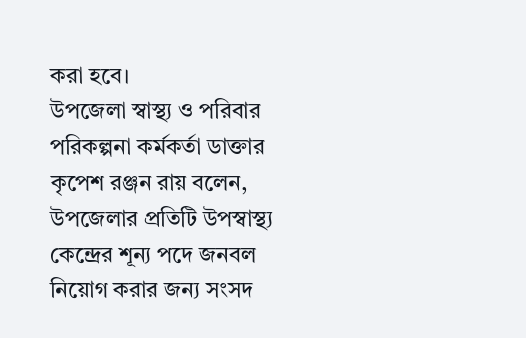করা হবে।
উপজেলা স্বাস্থ্য ও পরিবার পরিকল্পনা কর্মকর্তা ডাক্তার কৃপেশ রঞ্জন রায় বলেন, উপজেলার প্রতিটি উপস্বাস্থ্য কেন্দ্রের শূন্য পদে জনবল নিয়োগ করার জন্য সংসদ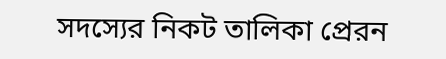সদস্যের নিকট তালিকা প্রেরন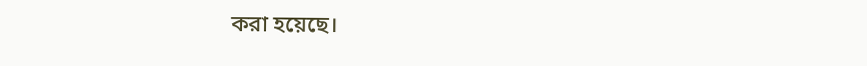করা হয়েছে।